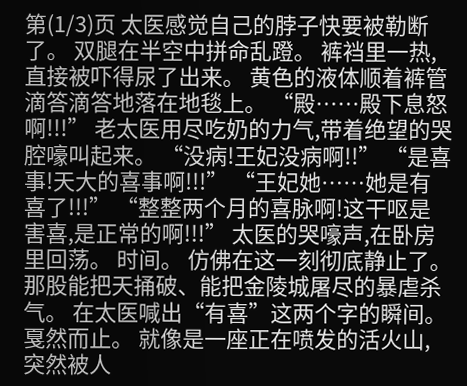第(1/3)页 太医感觉自己的脖子快要被勒断了。 双腿在半空中拼命乱蹬。 裤裆里一热,直接被吓得尿了出来。 黄色的液体顺着裤管滴答滴答地落在地毯上。 “殿……殿下息怒啊!!!” 老太医用尽吃奶的力气,带着绝望的哭腔嚎叫起来。 “没病!王妃没病啊!!” “是喜事!天大的喜事啊!!!” “王妃她……她是有喜了!!!” “整整两个月的喜脉啊!这干呕是害喜,是正常的啊!!!” 太医的哭嚎声,在卧房里回荡。 时间。 仿佛在这一刻彻底静止了。 那股能把天捅破、能把金陵城屠尽的暴虐杀气。 在太医喊出“有喜”这两个字的瞬间。 戛然而止。 就像是一座正在喷发的活火山,突然被人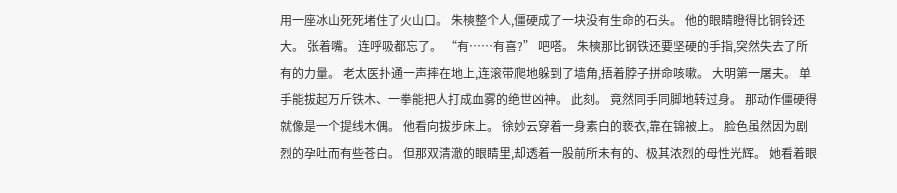用一座冰山死死堵住了火山口。 朱樉整个人,僵硬成了一块没有生命的石头。 他的眼睛瞪得比铜铃还大。 张着嘴。 连呼吸都忘了。 “有……有喜?” 吧嗒。 朱樉那比钢铁还要坚硬的手指,突然失去了所有的力量。 老太医扑通一声摔在地上,连滚带爬地躲到了墙角,捂着脖子拼命咳嗽。 大明第一屠夫。 单手能拔起万斤铁木、一拳能把人打成血雾的绝世凶神。 此刻。 竟然同手同脚地转过身。 那动作僵硬得就像是一个提线木偶。 他看向拔步床上。 徐妙云穿着一身素白的亵衣,靠在锦被上。 脸色虽然因为剧烈的孕吐而有些苍白。 但那双清澈的眼睛里,却透着一股前所未有的、极其浓烈的母性光辉。 她看着眼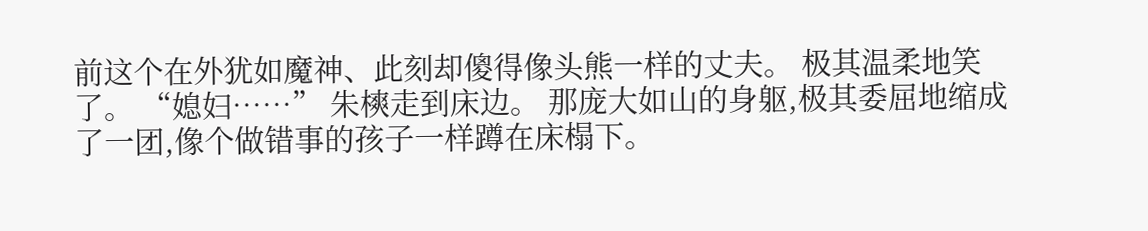前这个在外犹如魔神、此刻却傻得像头熊一样的丈夫。 极其温柔地笑了。 “媳妇……” 朱樉走到床边。 那庞大如山的身躯,极其委屈地缩成了一团,像个做错事的孩子一样蹲在床榻下。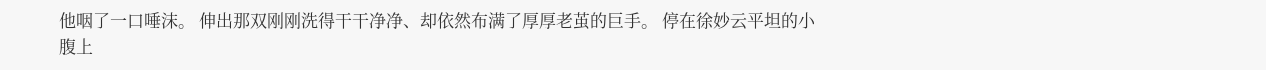他咽了一口唾沫。 伸出那双刚刚洗得干干净净、却依然布满了厚厚老茧的巨手。 停在徐妙云平坦的小腹上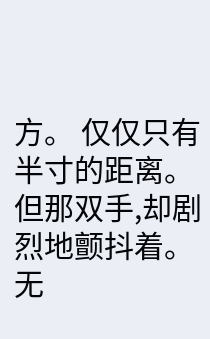方。 仅仅只有半寸的距离。 但那双手,却剧烈地颤抖着。 无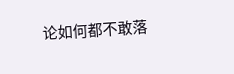论如何都不敢落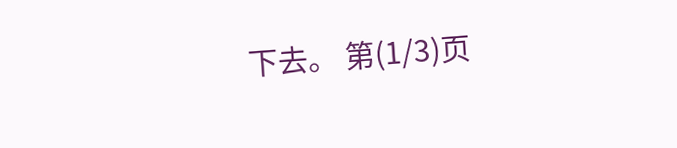下去。 第(1/3)页